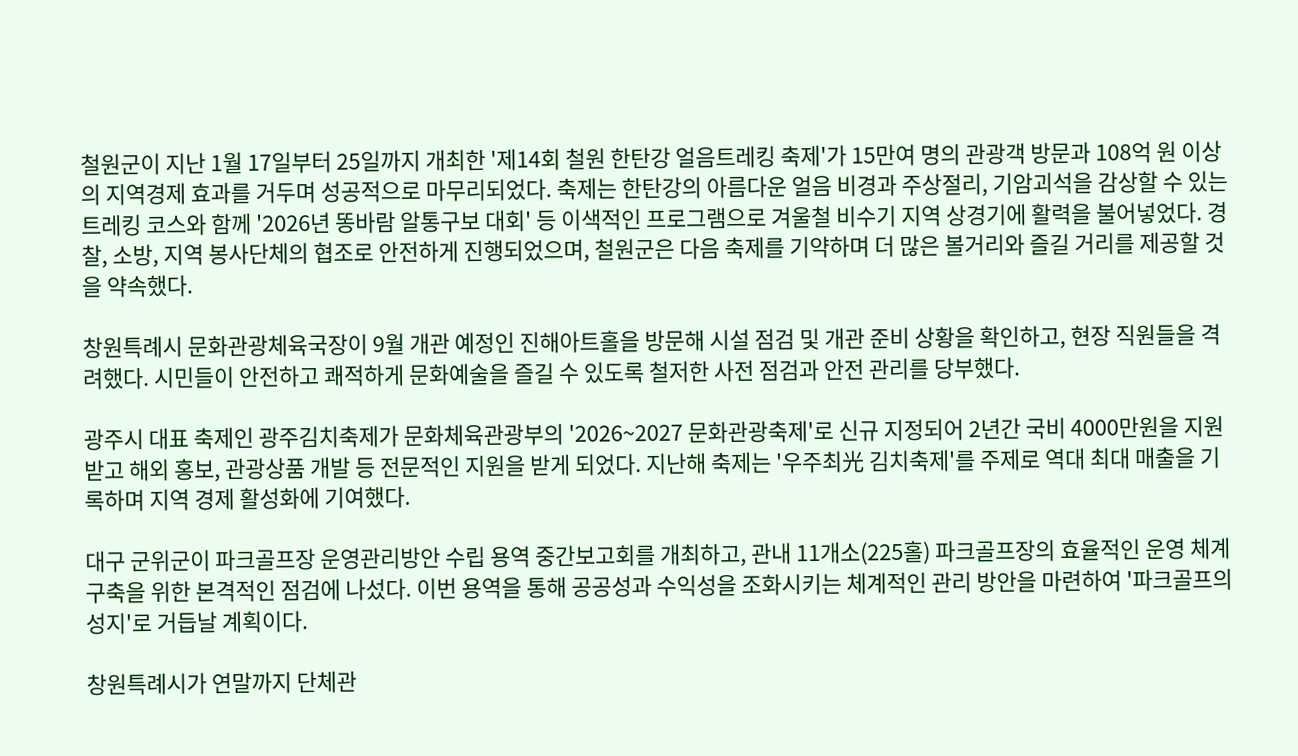철원군이 지난 1월 17일부터 25일까지 개최한 '제14회 철원 한탄강 얼음트레킹 축제'가 15만여 명의 관광객 방문과 108억 원 이상의 지역경제 효과를 거두며 성공적으로 마무리되었다. 축제는 한탄강의 아름다운 얼음 비경과 주상절리, 기암괴석을 감상할 수 있는 트레킹 코스와 함께 '2026년 똥바람 알통구보 대회' 등 이색적인 프로그램으로 겨울철 비수기 지역 상경기에 활력을 불어넣었다. 경찰, 소방, 지역 봉사단체의 협조로 안전하게 진행되었으며, 철원군은 다음 축제를 기약하며 더 많은 볼거리와 즐길 거리를 제공할 것을 약속했다.

창원특례시 문화관광체육국장이 9월 개관 예정인 진해아트홀을 방문해 시설 점검 및 개관 준비 상황을 확인하고, 현장 직원들을 격려했다. 시민들이 안전하고 쾌적하게 문화예술을 즐길 수 있도록 철저한 사전 점검과 안전 관리를 당부했다.

광주시 대표 축제인 광주김치축제가 문화체육관광부의 '2026~2027 문화관광축제'로 신규 지정되어 2년간 국비 4000만원을 지원받고 해외 홍보, 관광상품 개발 등 전문적인 지원을 받게 되었다. 지난해 축제는 '우주최光 김치축제'를 주제로 역대 최대 매출을 기록하며 지역 경제 활성화에 기여했다.

대구 군위군이 파크골프장 운영관리방안 수립 용역 중간보고회를 개최하고, 관내 11개소(225홀) 파크골프장의 효율적인 운영 체계 구축을 위한 본격적인 점검에 나섰다. 이번 용역을 통해 공공성과 수익성을 조화시키는 체계적인 관리 방안을 마련하여 '파크골프의 성지'로 거듭날 계획이다.

창원특례시가 연말까지 단체관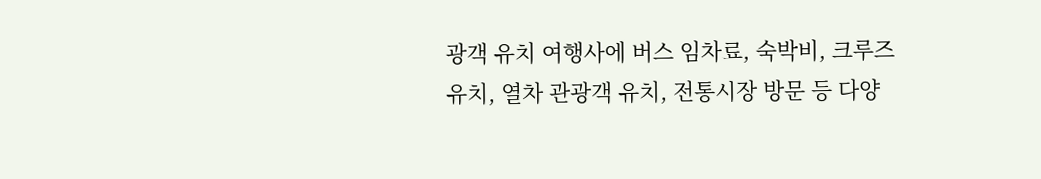광객 유치 여행사에 버스 임차료, 숙박비, 크루즈 유치, 열차 관광객 유치, 전통시장 방문 등 다양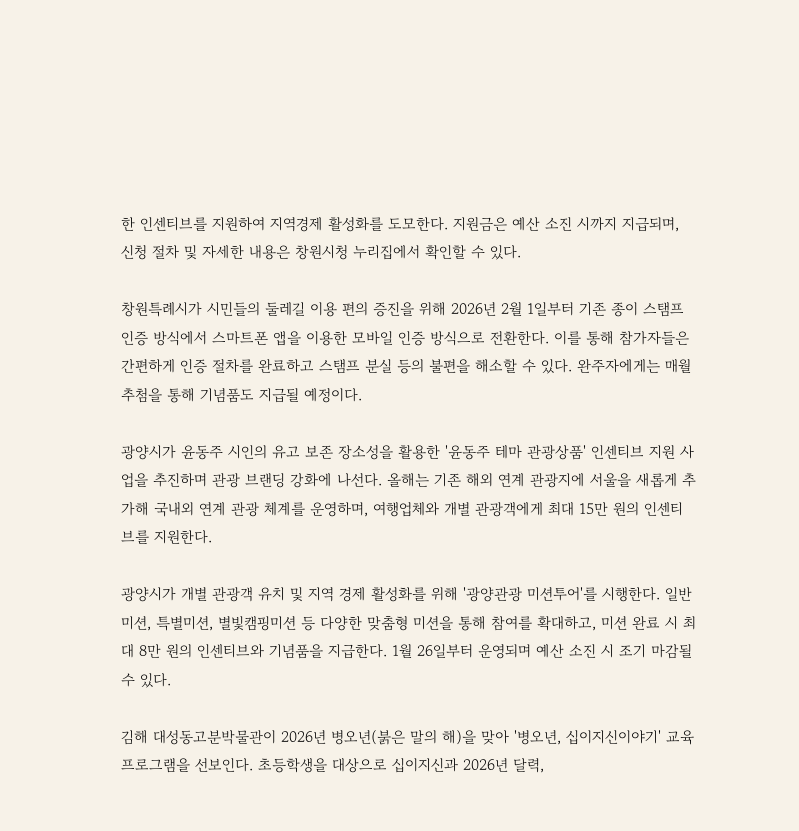한 인센티브를 지원하여 지역경제 활성화를 도모한다. 지원금은 예산 소진 시까지 지급되며, 신청 절차 및 자세한 내용은 창원시청 누리집에서 확인할 수 있다.

창원특례시가 시민들의 둘레길 이용 편의 증진을 위해 2026년 2월 1일부터 기존 종이 스탬프 인증 방식에서 스마트폰 앱을 이용한 모바일 인증 방식으로 전환한다. 이를 통해 참가자들은 간편하게 인증 절차를 완료하고 스탬프 분실 등의 불편을 해소할 수 있다. 완주자에게는 매월 추첨을 통해 기념품도 지급될 예정이다.

광양시가 윤동주 시인의 유고 보존 장소성을 활용한 '윤동주 테마 관광상품' 인센티브 지원 사업을 추진하며 관광 브랜딩 강화에 나선다. 올해는 기존 해외 연계 관광지에 서울을 새롭게 추가해 국내외 연계 관광 체계를 운영하며, 여행업체와 개별 관광객에게 최대 15만 원의 인센티브를 지원한다.

광양시가 개별 관광객 유치 및 지역 경제 활성화를 위해 '광양관광 미션투어'를 시행한다. 일반미션, 특별미션, 별빛캠핑미션 등 다양한 맞춤형 미션을 통해 참여를 확대하고, 미션 완료 시 최대 8만 원의 인센티브와 기념품을 지급한다. 1월 26일부터 운영되며 예산 소진 시 조기 마감될 수 있다.

김해 대성동고분박물관이 2026년 병오년(붉은 말의 해)을 맞아 '병오년, 십이지신이야기' 교육 프로그램을 선보인다. 초등학생을 대상으로 십이지신과 2026년 달력,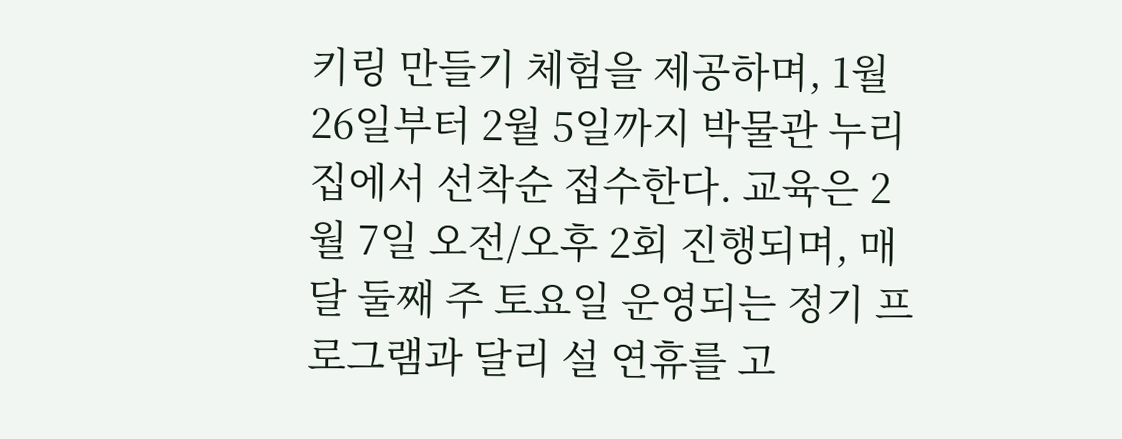키링 만들기 체험을 제공하며, 1월 26일부터 2월 5일까지 박물관 누리집에서 선착순 접수한다. 교육은 2월 7일 오전/오후 2회 진행되며, 매달 둘째 주 토요일 운영되는 정기 프로그램과 달리 설 연휴를 고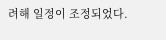려해 일정이 조정되었다.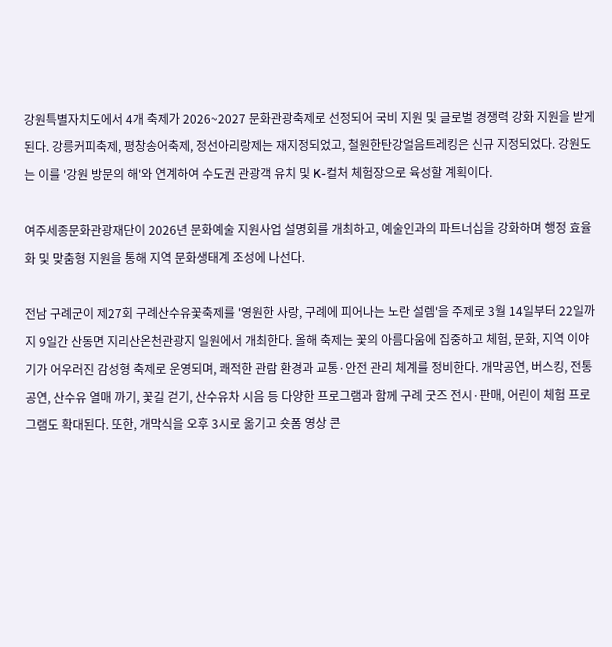강원특별자치도에서 4개 축제가 2026~2027 문화관광축제로 선정되어 국비 지원 및 글로벌 경쟁력 강화 지원을 받게 된다. 강릉커피축제, 평창송어축제, 정선아리랑제는 재지정되었고, 철원한탄강얼음트레킹은 신규 지정되었다. 강원도는 이를 '강원 방문의 해'와 연계하여 수도권 관광객 유치 및 K-컬처 체험장으로 육성할 계획이다.

여주세종문화관광재단이 2026년 문화예술 지원사업 설명회를 개최하고, 예술인과의 파트너십을 강화하며 행정 효율화 및 맞춤형 지원을 통해 지역 문화생태계 조성에 나선다.

전남 구례군이 제27회 구례산수유꽃축제를 '영원한 사랑, 구례에 피어나는 노란 설렘'을 주제로 3월 14일부터 22일까지 9일간 산동면 지리산온천관광지 일원에서 개최한다. 올해 축제는 꽃의 아름다움에 집중하고 체험, 문화, 지역 이야기가 어우러진 감성형 축제로 운영되며, 쾌적한 관람 환경과 교통·안전 관리 체계를 정비한다. 개막공연, 버스킹, 전통 공연, 산수유 열매 까기, 꽃길 걷기, 산수유차 시음 등 다양한 프로그램과 함께 구례 굿즈 전시·판매, 어린이 체험 프로그램도 확대된다. 또한, 개막식을 오후 3시로 옮기고 숏폼 영상 콘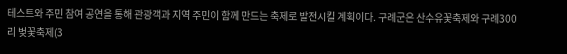테스트와 주민 참여 공연을 통해 관광객과 지역 주민이 함께 만드는 축제로 발전시킬 계획이다. 구례군은 산수유꽃축제와 구례300리 벚꽃축제(3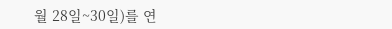월 28일~30일)를 연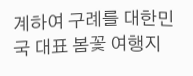계하여 구례를 대한민국 대표 봄꽃 여행지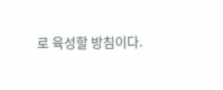로 육성할 방침이다.